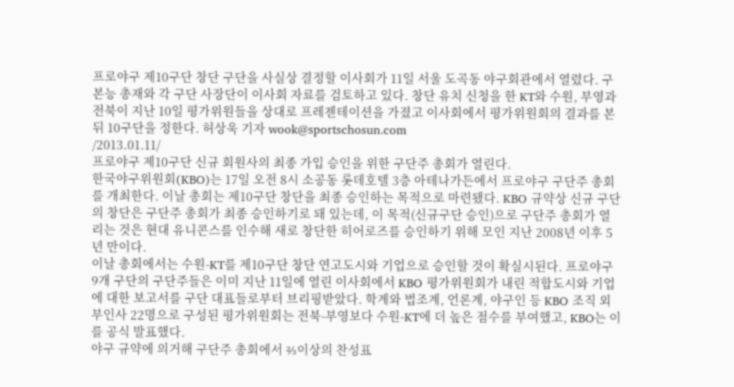프로야구 제10구단 창단 구단을 사실상 결정할 이사회가 11일 서울 도곡동 야구회관에서 열렸다. 구본능 총재와 각 구단 사장단이 이사회 자료를 검토하고 있다. 창단 유치 신청을 한 KT와 수원, 부영과 전북이 지난 10일 평가위원들을 상대로 프레젠테이션을 가졌고 이사회에서 평가위원회의 결과를 본 뒤 10구단을 정한다. 허상욱 기자 wook@sportschosun.com
/2013.01.11/
프로야구 제10구단 신규 회원사의 최종 가입 승인을 위한 구단주 총회가 열린다.
한국야구위원회(KBO)는 17일 오전 8시 소공동 롯데호텔 3층 아테나가든에서 프로야구 구단주 총회를 개최한다. 이날 총회는 제10구단 창단을 최종 승인하는 목적으로 마련됐다. KBO 규약상 신규 구단의 창단은 구단주 총회가 최종 승인하기로 돼 있는데, 이 목적(신규구단 승인)으로 구단주 총회가 열리는 것은 현대 유니콘스를 인수해 새로 창단한 히어로즈를 승인하기 위해 모인 지난 2008년 이후 5년 만이다.
이날 총회에서는 수원-KT를 제10구단 창단 연고도시와 기업으로 승인할 것이 확실시된다. 프로야구 9개 구단의 구단주들은 이미 지난 11일에 열린 이사회에서 KBO 평가위원회가 내린 적합도시와 기업에 대한 보고서를 구단 대표들로부터 브리핑받았다. 학계와 법조계, 언론계, 야구인 등 KBO 조직 외부인사 22명으로 구성된 평가위원회는 전북-부영보다 수원-KT에 더 높은 점수를 부여했고, KBO는 이를 공식 발표했다.
야구 규약에 의거해 구단주 총회에서 ⅔이상의 찬성표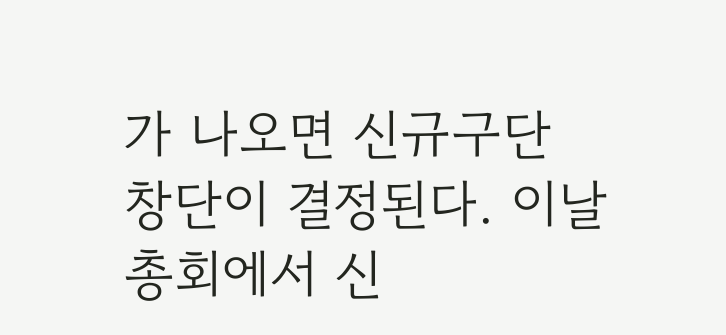가 나오면 신규구단 창단이 결정된다. 이날 총회에서 신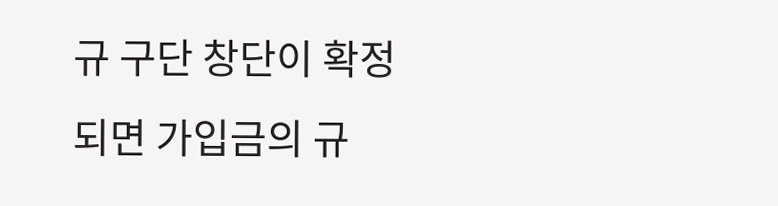규 구단 창단이 확정되면 가입금의 규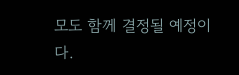모도 함께 결정될 예정이다.